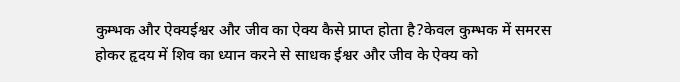कुम्भक और ऐक्यईश्वर और जीव का ऐक्य कैसे प्राप्त होता है?केवल कुम्भक में समरस होकर हृदय में शिव का ध्यान करने से साधक ईश्वर और जीव के ऐक्य को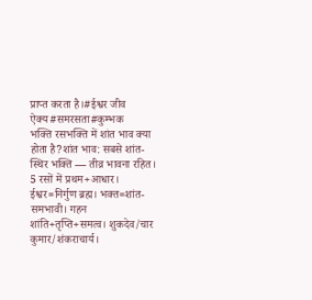प्राप्त करता है।#ईश्वर जीव ऐक्य#समरसता#कुम्भक
भक्ति रसभक्ति में शांत भाव क्या होता है?शांत भाव: सबसे शांत-स्थिर भक्ति — तीव्र भावना रहित। 5 रसों में प्रथम+आधार। ईश्वर=निर्गुण ब्रह्म। भक्त=शांत-समभावी। गहन शांति+तृप्ति+समत्व। शुकदेव/चार कुमार/शंकराचार्य।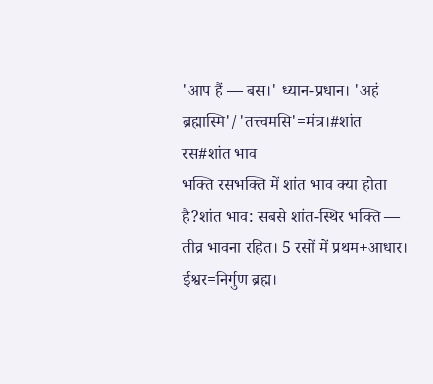'आप हैं — बस।' ध्यान-प्रधान। 'अहं ब्रह्मास्मि'/'तत्त्वमसि'=मंत्र।#शांत रस#शांत भाव
भक्ति रसभक्ति में शांत भाव क्या होता है?शांत भाव: सबसे शांत-स्थिर भक्ति — तीव्र भावना रहित। 5 रसों में प्रथम+आधार। ईश्वर=निर्गुण ब्रह्म।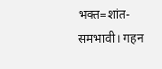भक्त=शांत-समभावी। गहन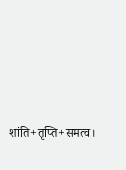शांति+तृप्ति+समत्व।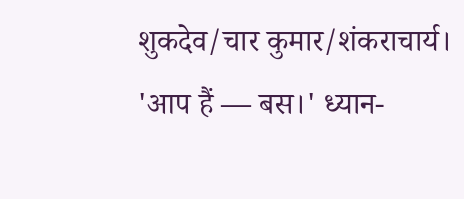शुकदेव/चार कुमार/शंकराचार्य। 'आप हैं — बस।' ध्यान-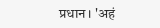प्रधान। 'अहं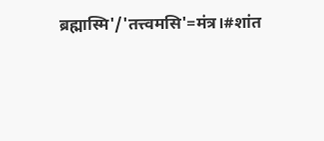ब्रह्मास्मि'/'तत्त्वमसि'=मंत्र।#शांत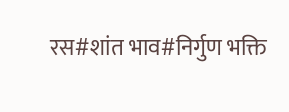रस#शांत भाव#निर्गुण भक्ति